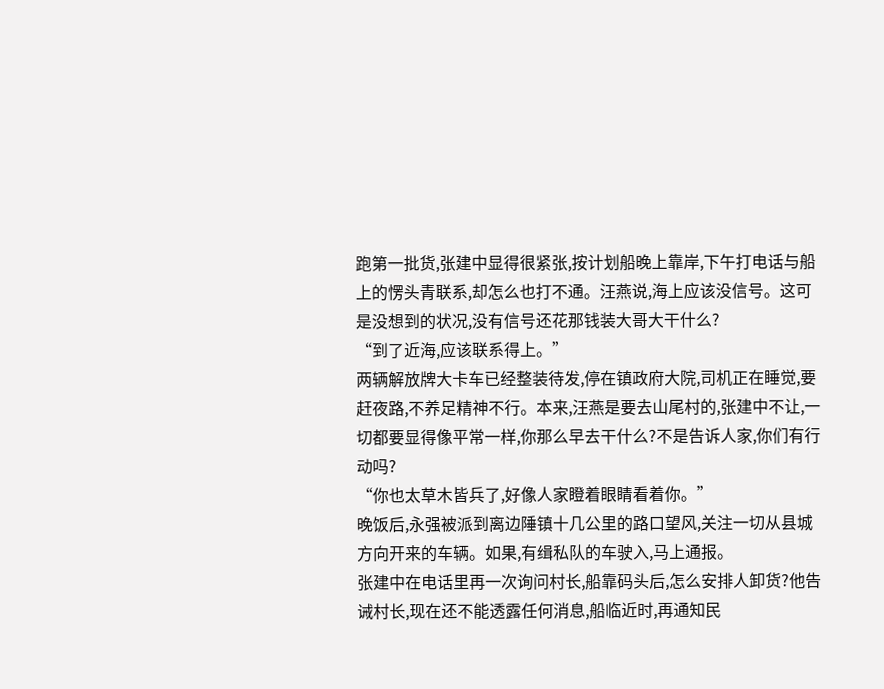跑第一批货,张建中显得很紧张,按计划船晚上靠岸,下午打电话与船上的愣头青联系,却怎么也打不通。汪燕说,海上应该没信号。这可是没想到的状况,没有信号还花那钱装大哥大干什么?
“到了近海,应该联系得上。”
两辆解放牌大卡车已经整装待发,停在镇政府大院,司机正在睡觉,要赶夜路,不养足精神不行。本来,汪燕是要去山尾村的,张建中不让,一切都要显得像平常一样,你那么早去干什么?不是告诉人家,你们有行动吗?
“你也太草木皆兵了,好像人家瞪着眼睛看着你。”
晚饭后,永强被派到离边陲镇十几公里的路口望风,关注一切从县城方向开来的车辆。如果,有缉私队的车驶入,马上通报。
张建中在电话里再一次询问村长,船靠码头后,怎么安排人卸货?他告诫村长,现在还不能透露任何消息,船临近时,再通知民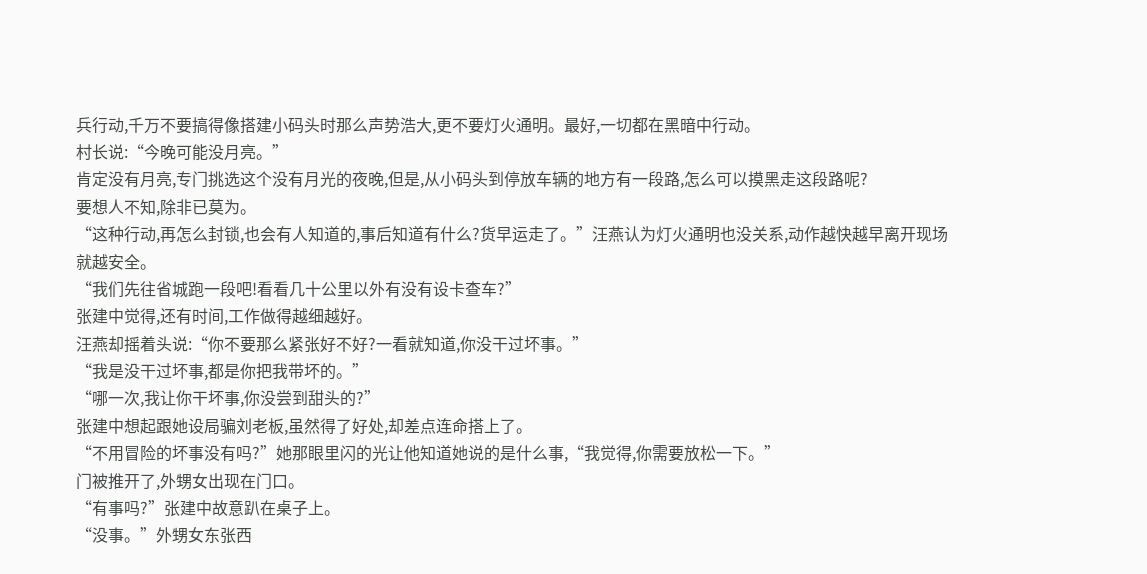兵行动,千万不要搞得像搭建小码头时那么声势浩大,更不要灯火通明。最好,一切都在黑暗中行动。
村长说:“今晚可能没月亮。”
肯定没有月亮,专门挑选这个没有月光的夜晚,但是,从小码头到停放车辆的地方有一段路,怎么可以摸黑走这段路呢?
要想人不知,除非已莫为。
“这种行动,再怎么封锁,也会有人知道的,事后知道有什么?货早运走了。”汪燕认为灯火通明也没关系,动作越快越早离开现场就越安全。
“我们先往省城跑一段吧!看看几十公里以外有没有设卡查车?”
张建中觉得,还有时间,工作做得越细越好。
汪燕却摇着头说:“你不要那么紧张好不好?一看就知道,你没干过坏事。”
“我是没干过坏事,都是你把我带坏的。”
“哪一次,我让你干坏事,你没尝到甜头的?”
张建中想起跟她设局骗刘老板,虽然得了好处,却差点连命搭上了。
“不用冒险的坏事没有吗?”她那眼里闪的光让他知道她说的是什么事,“我觉得,你需要放松一下。”
门被推开了,外甥女出现在门口。
“有事吗?”张建中故意趴在桌子上。
“没事。”外甥女东张西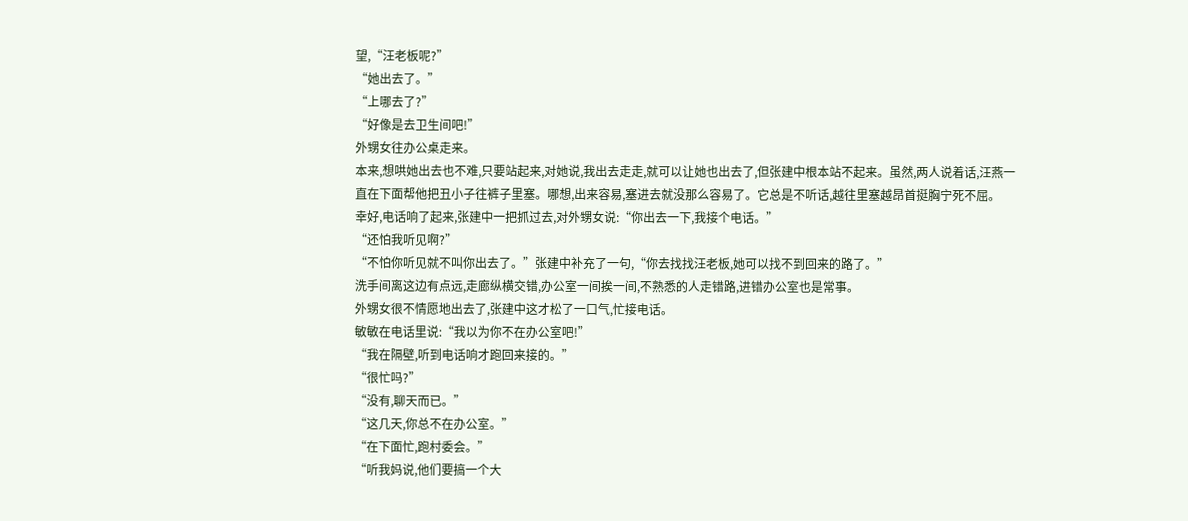望,“汪老板呢?”
“她出去了。”
“上哪去了?”
“好像是去卫生间吧!”
外甥女往办公桌走来。
本来,想哄她出去也不难,只要站起来,对她说,我出去走走,就可以让她也出去了,但张建中根本站不起来。虽然,两人说着话,汪燕一直在下面帮他把丑小子往裤子里塞。哪想,出来容易,塞进去就没那么容易了。它总是不听话,越往里塞越昂首挺胸宁死不屈。
幸好,电话响了起来,张建中一把抓过去,对外甥女说:“你出去一下,我接个电话。”
“还怕我听见啊?”
“不怕你听见就不叫你出去了。”张建中补充了一句,“你去找找汪老板,她可以找不到回来的路了。”
洗手间离这边有点远,走廊纵横交错,办公室一间挨一间,不熟悉的人走错路,进错办公室也是常事。
外甥女很不情愿地出去了,张建中这才松了一口气,忙接电话。
敏敏在电话里说:“我以为你不在办公室吧!”
“我在隔壁,听到电话响才跑回来接的。”
“很忙吗?”
“没有,聊天而已。”
“这几天,你总不在办公室。”
“在下面忙,跑村委会。”
“听我妈说,他们要搞一个大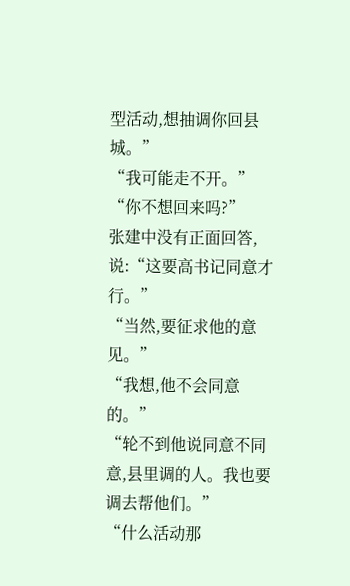型活动,想抽调你回县城。”
“我可能走不开。”
“你不想回来吗?”
张建中没有正面回答,说:“这要高书记同意才行。”
“当然,要征求他的意见。”
“我想,他不会同意的。”
“轮不到他说同意不同意,县里调的人。我也要调去帮他们。”
“什么活动那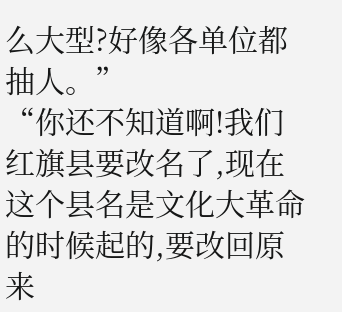么大型?好像各单位都抽人。”
“你还不知道啊!我们红旗县要改名了,现在这个县名是文化大革命的时候起的,要改回原来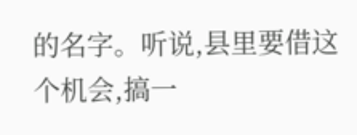的名字。听说,县里要借这个机会,搞一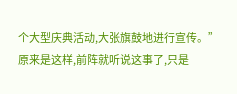个大型庆典活动,大张旗鼓地进行宣传。”
原来是这样,前阵就听说这事了,只是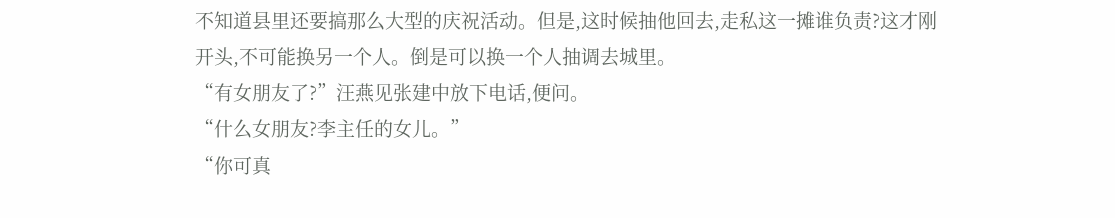不知道县里还要搞那么大型的庆祝活动。但是,这时候抽他回去,走私这一摊谁负责?这才刚开头,不可能换另一个人。倒是可以换一个人抽调去城里。
“有女朋友了?”汪燕见张建中放下电话,便问。
“什么女朋友?李主任的女儿。”
“你可真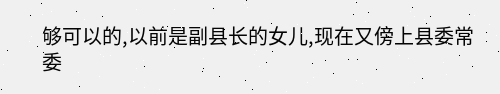够可以的,以前是副县长的女儿,现在又傍上县委常委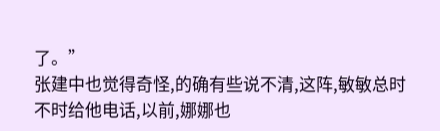了。”
张建中也觉得奇怪,的确有些说不清,这阵,敏敏总时不时给他电话,以前,娜娜也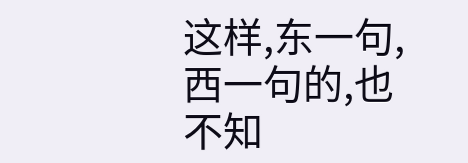这样,东一句,西一句的,也不知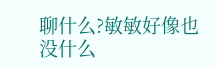聊什么?敏敏好像也没什么